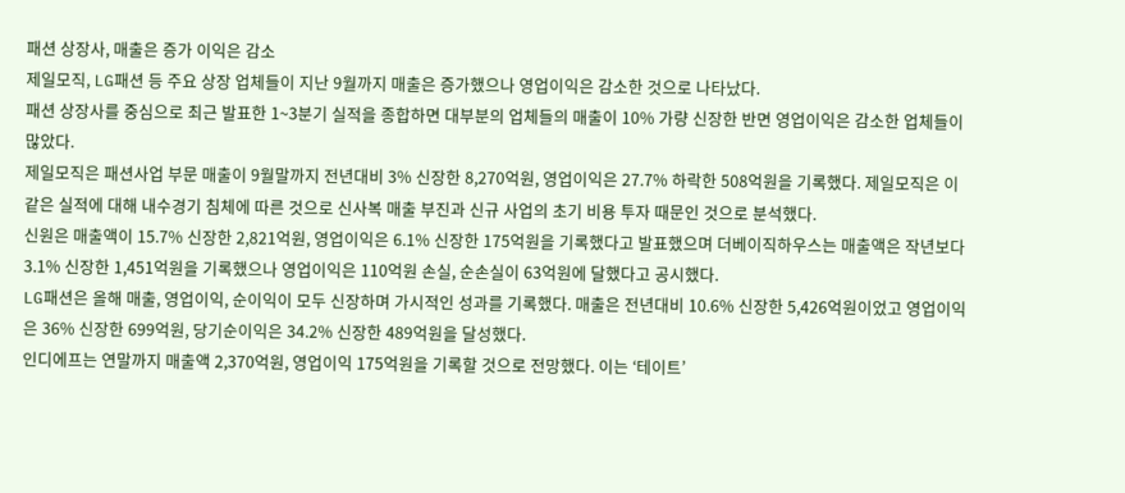패션 상장사, 매출은 증가 이익은 감소
제일모직, LG패션 등 주요 상장 업체들이 지난 9월까지 매출은 증가했으나 영업이익은 감소한 것으로 나타났다.
패션 상장사를 중심으로 최근 발표한 1~3분기 실적을 종합하면 대부분의 업체들의 매출이 10% 가량 신장한 반면 영업이익은 감소한 업체들이 많았다.
제일모직은 패션사업 부문 매출이 9월말까지 전년대비 3% 신장한 8,270억원, 영업이익은 27.7% 하락한 508억원을 기록했다. 제일모직은 이 같은 실적에 대해 내수경기 침체에 따른 것으로 신사복 매출 부진과 신규 사업의 초기 비용 투자 때문인 것으로 분석했다.
신원은 매출액이 15.7% 신장한 2,821억원, 영업이익은 6.1% 신장한 175억원을 기록했다고 발표했으며 더베이직하우스는 매출액은 작년보다 3.1% 신장한 1,451억원을 기록했으나 영업이익은 110억원 손실, 순손실이 63억원에 달했다고 공시했다.
LG패션은 올해 매출, 영업이익, 순이익이 모두 신장하며 가시적인 성과를 기록했다. 매출은 전년대비 10.6% 신장한 5,426억원이었고 영업이익은 36% 신장한 699억원, 당기순이익은 34.2% 신장한 489억원을 달성했다.
인디에프는 연말까지 매출액 2,370억원, 영업이익 175억원을 기록할 것으로 전망했다. 이는 ‘테이트’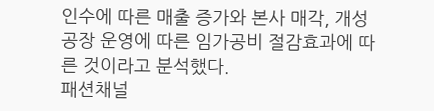인수에 따른 매출 증가와 본사 매각, 개성공장 운영에 따른 임가공비 절감효과에 따른 것이라고 분석했다.
패션채널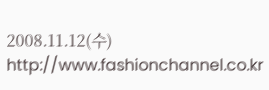2008.11.12(수) http://www.fashionchannel.co.kr